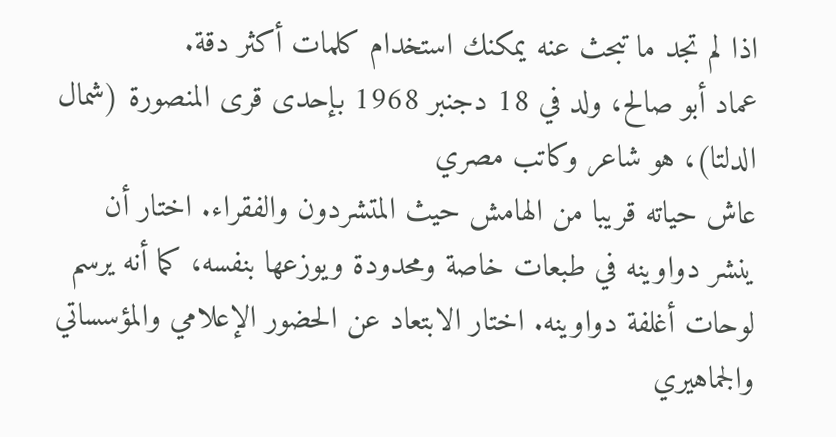اذا لم تجد ما تبحث عنه يمكنك استخدام كلمات أكثر دقة.
عماد أبو صالح، ولد في 18 دجنبر 1968 بإحدى قرى المنصورة (شمال الدلتا)، هو شاعر وكاتب مصري
عاش حياته قريبا من الهامش حيث المتشردون والفقراء. اختار أن ينشر دواوينه في طبعات خاصة ومحدودة ويوزعها بنفسه، كما أنه يرسم لوحات أغلفة دواوينه. اختار الابتعاد عن الحضور الإعلامي والمؤسساتي والجماهيري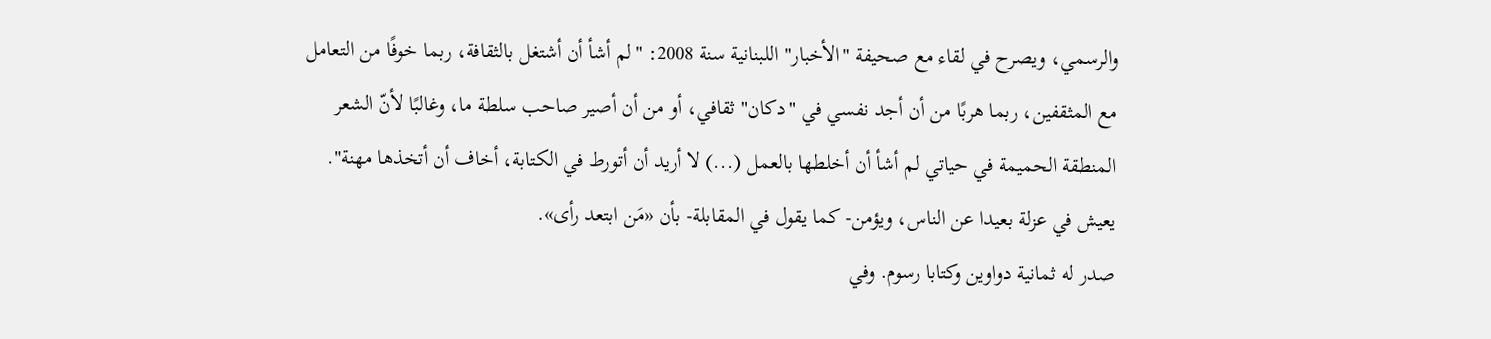والرسمي، ويصرح في لقاء مع صحيفة "الأخبار" اللبنانية سنة 2008: "لم أشأ أن أشتغل بالثقافة، ربما خوفًا من التعامل مع المثقفين، ربما هربًا من أن أجد نفسي في "دكان" ثقافي، أو من أن أصير صاحب سلطة ما، وغالبًا لأنّ الشعر المنطقة الحميمة في حياتي لم أشأ أن أخلطها بالعمل (...) لا أريد أن أتورط في الكتابة، أخاف أن أتخذها مهنة". يعيش في عزلة بعيدا عن الناس، ويؤمن- كما يقول في المقابلة- بأن «مَن ابتعد رأى».
صدر له ثمانية دواوين وكتابا رسوم. وفي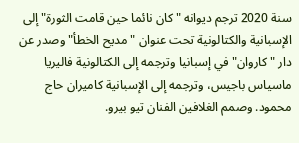سنة 2020 ترجم ديوانه "كان نائما حين قامت الثورة" إلى الإسبانية والكتالونية تحت عنوان "مديح الخطأ" وصدر عن دار "كاروان" في إسبانيا وترجمه إلى الكتالونية فاليريا ماسياس باجيس، وترجمه إلى الإسبانية كاميران حاج محمود. وصمم الغلافين الفنان تيو بيرو.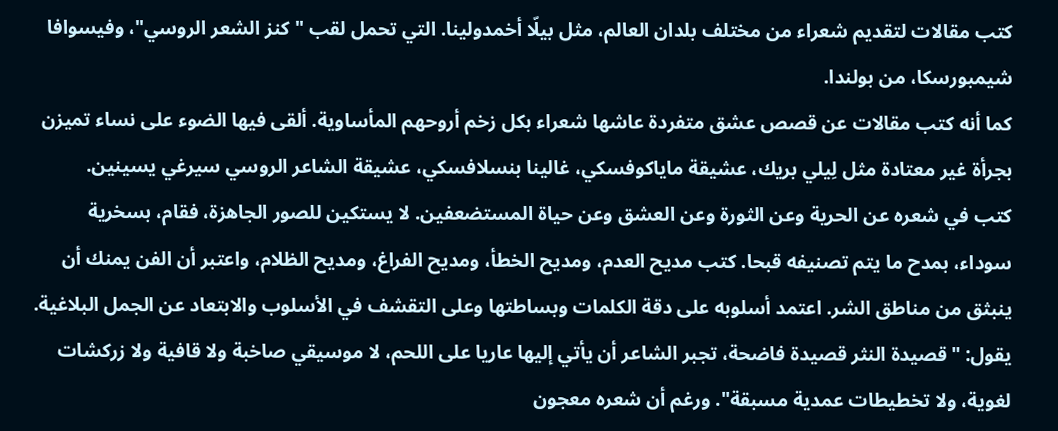كتب مقالات لتقديم شعراء من مختلف بلدان العالم، مثل بيلّا أخمدولينا. التي تحمل لقب "كنز الشعر الروسي"، وفيسوافا شيمبورسكا، من بولندا.
كما أنه كتب مقالات عن قصص عشق متفردة عاشها شعراء بكل زخم أروحهم المأساوية. ألقى فيها الضوء على نساء تميزن بجرأة غير معتادة مثل لِيلي بريك، عشيقة ماياكوفسكي، غالينا بنسلافسكي، عشيقة الشاعر الروسي سيرغي يسينين.
كتب في شعره عن الحرية وعن الثورة وعن العشق وعن حياة المستضعفين. لا يستكين للصور الجاهزة، فقام، بسخرية سوداء، بمدح ما يتم تصنيفه قبحا. كتب مديح العدم، ومديح الخطأ، ومديح الفراغ، ومديح الظلام، واعتبر أن الفن يمنك أن ينبثق من مناطق الشر. اعتمد أسلوبه على دقة الكلمات وبساطتها وعلى التقشف في الأسلوب والابتعاد عن الجمل البلاغية. يقول: "قصيدة النثر قصيدة فاضحة، تجبر الشاعر أن يأتي إليها عاريا على اللحم، لا موسيقي صاخبة ولا قافية ولا زركشات لغوية، ولا تخطيطات عمدية مسبقة". ورغم أن شعره معجون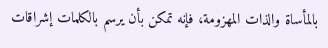بالمأساة والذات المهزومة، فإنه تمكن بأن يرسم بالكلمات إشراقات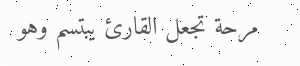مرحة تجعل القارئ يبتسم وهو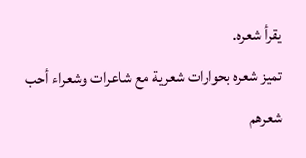يقرأ شعره.
تميز شعره بحوارات شعرية مع شاعرات وشعراء أحب شعرهم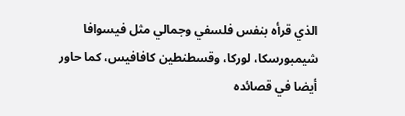الذي قرأه بنفس فلسفي وجمالي مثل فيسوافا شيمبورسكا، لوركا، وقسطنطين كافافيس، كما حاور أيضا في قصائده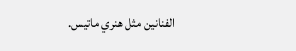الفنانين مثل هنري ماتيس.